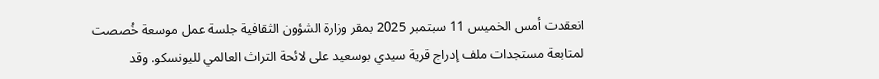انعقدت أمس الخميس 11 سبتمبر 2025 بمقر وزارة الشؤون الثقافية جلسة عمل موسعة خُصصت لمتابعة مستجدات ملف إدراج قرية سيدي بوسعيد على لائحة التراث العالمي لليونسكو. وقد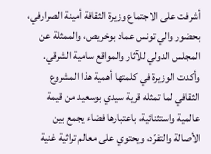أشرفت على الاجتماع وزيرة الثقافة أمينة الصرارفي، بحضور والي تونس عماد بوخريص، والممثلة عن المجلس الدولي للآثار والمواقع سامية الشرقي.
وأكدت الوزيرة في كلمتها أهمية هذا المشروع الثقافي لما تمثله قرية سيدي بوسعيد من قيمة عالمية واستثنائية، باعتبارها فضاء يجمع بين الأصالة والتفرّد، ويحتوي على معالم تراثية غنية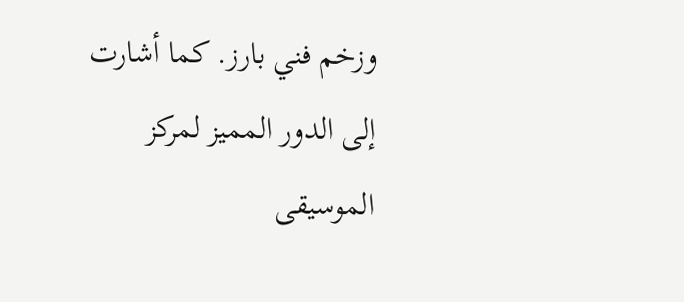وزخم فني بارز. كما أشارت إلى الدور المميز لمركز الموسيقى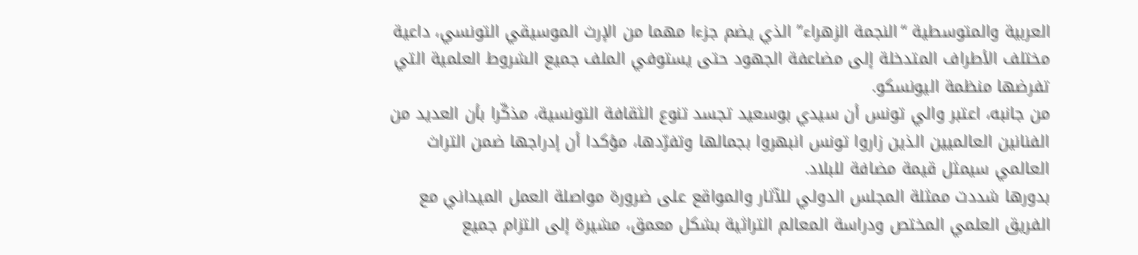العربية والمتوسطية “النجمة الزهراء” الذي يضم جزءا مهما من الإرث الموسيقي التونسي، داعية مختلف الأطراف المتدخلة إلى مضاعفة الجهود حتى يستوفي الملف جميع الشروط العلمية التي تفرضها منظمة اليونسكو.
من جانبه، اعتبر والي تونس أن سيدي بوسعيد تجسد تنوع الثقافة التونسية، مذكّرا بأن العديد من الفنانين العالميين الذين زاروا تونس انبهروا بجمالها وتفرّدها، مؤكدا أن إدراجها ضمن التراث العالمي سيمثل قيمة مضافة للبلاد.
بدورها شددت ممثلة المجلس الدولي للآثار والمواقع على ضرورة مواصلة العمل الميداني مع الفريق العلمي المختص ودراسة المعالم التراثية بشكل معمق، مشيرة إلى التزام جميع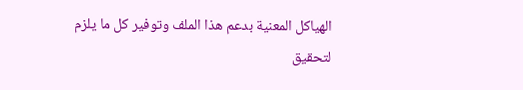الهياكل المعنية بدعم هذا الملف وتوفير كل ما يلزم لتحقيق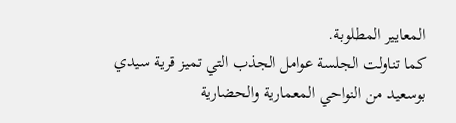المعايير المطلوبة.
كما تناولت الجلسة عوامل الجذب التي تميز قرية سيدي بوسعيد من النواحي المعمارية والحضارية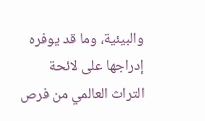والبيئية، وما قد يوفره إدراجها على لائحة التراث العالمي من فرص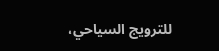للترويج السياحي،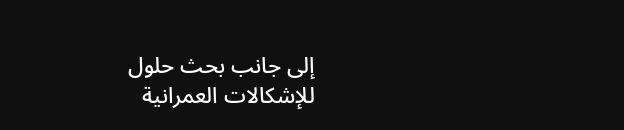إلى جانب بحث حلول للإشكالات العمرانية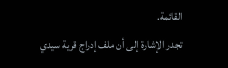القائمة.
تجدر الإشارة إلى أن ملف إدراج قرية سيدي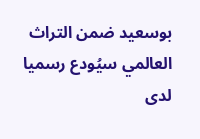بوسعيد ضمن التراث العالمي سيُودع رسميا لدى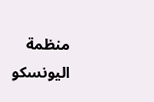منظمة اليونسكو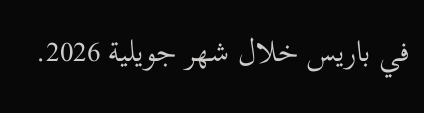في باريس خلال شهر جويلية 2026.